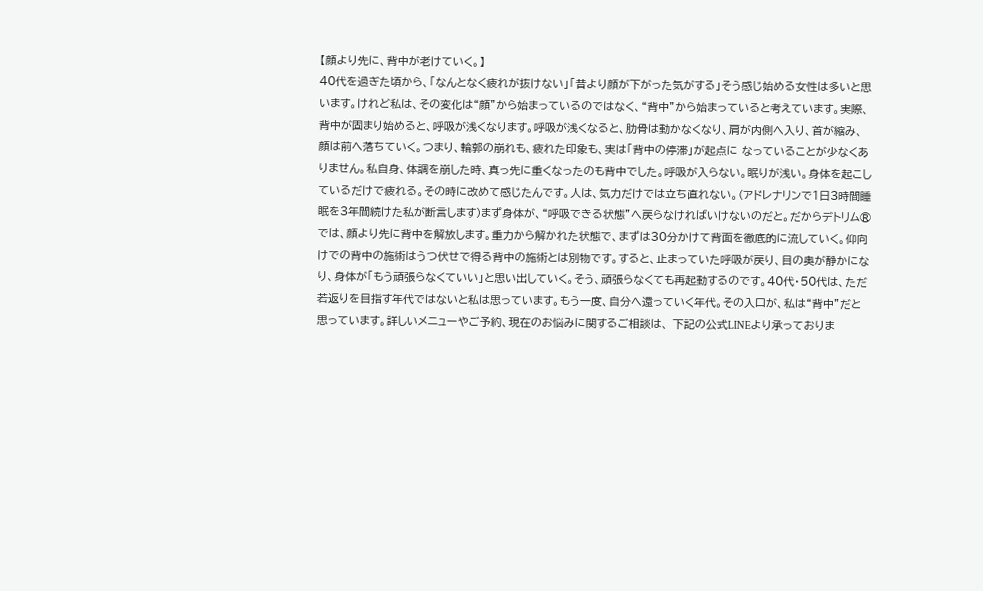【顔より先に、背中が老けていく。】
40代を過ぎた頃から、「なんとなく疲れが抜けない」「昔より顔が下がった気がする」そう感じ始める女性は多いと思います。けれど私は、その変化は“顔”から始まっているのではなく、“背中”から始まっていると考えています。実際、背中が固まり始めると、呼吸が浅くなります。呼吸が浅くなると、肋骨は動かなくなり、肩が内側へ入り、首が縮み、顔は前へ落ちていく。つまり、輪郭の崩れも、疲れた印象も、実は「背中の停滞」が起点に なっていることが少なくありません。私自身、体調を崩した時、真っ先に重くなったのも背中でした。呼吸が入らない。眠りが浅い。身体を起こしているだけで疲れる。その時に改めて感じたんです。人は、気力だけでは立ち直れない。(アドレナリンで1日3時間睡眠を3年間続けた私が断言します)まず身体が、“呼吸できる状態”へ戻らなければいけないのだと。だからデトリム®では、顔より先に背中を解放します。重力から解かれた状態で、まずは30分かけて背面を徹底的に流していく。仰向けでの背中の施術はうつ伏せで得る背中の施術とは別物です。すると、止まっていた呼吸が戻り、目の奥が静かになり、身体が「もう頑張らなくていい」と思い出していく。そう、頑張らなくても再起動するのです。40代・50代は、ただ若返りを目指す年代ではないと私は思っています。もう一度、自分へ還っていく年代。その入口が、私は“背中”だと思っています。詳しいメニューやご予約、現在のお悩みに関するご相談は、 下記の公式LINEより承っておりま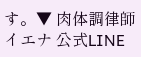す。▼ 肉体調律師イエナ 公式LINE